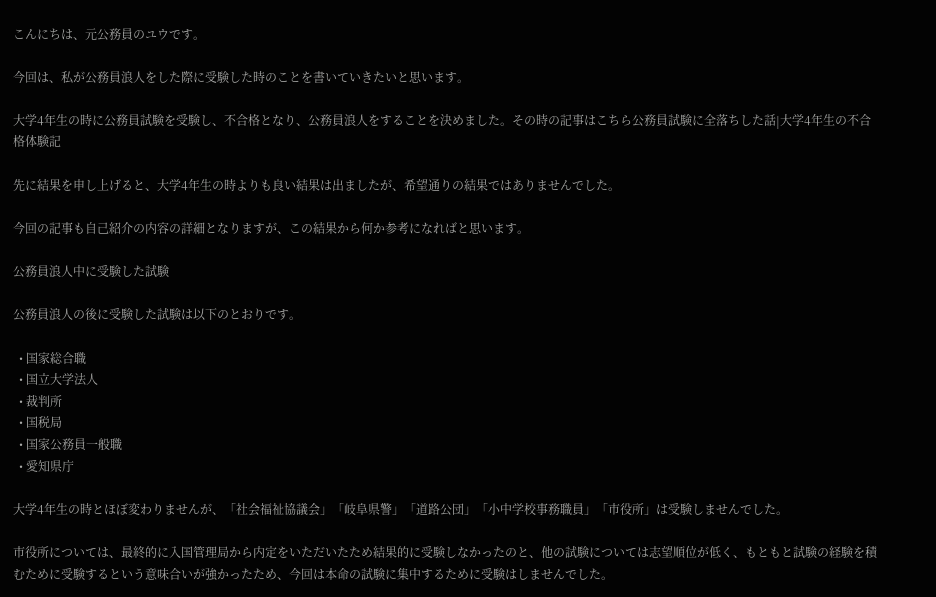こんにちは、元公務員のユウです。

今回は、私が公務員浪人をした際に受験した時のことを書いていきたいと思います。

大学4年生の時に公務員試験を受験し、不合格となり、公務員浪人をすることを決めました。その時の記事はこちら公務員試験に全落ちした話|大学4年生の不合格体験記

先に結果を申し上げると、大学4年生の時よりも良い結果は出ましたが、希望通りの結果ではありませんでした。

今回の記事も自己紹介の内容の詳細となりますが、この結果から何か参考になればと思います。

公務員浪人中に受験した試験

公務員浪人の後に受験した試験は以下のとおりです。

  • 国家総合職
  • 国立大学法人
  • 裁判所
  • 国税局
  • 国家公務員一般職
  • 愛知県庁

大学4年生の時とほぼ変わりませんが、「社会福祉協議会」「岐阜県警」「道路公団」「小中学校事務職員」「市役所」は受験しませんでした。

市役所については、最終的に入国管理局から内定をいただいたため結果的に受験しなかったのと、他の試験については志望順位が低く、もともと試験の経験を積むために受験するという意味合いが強かったため、今回は本命の試験に集中するために受験はしませんでした。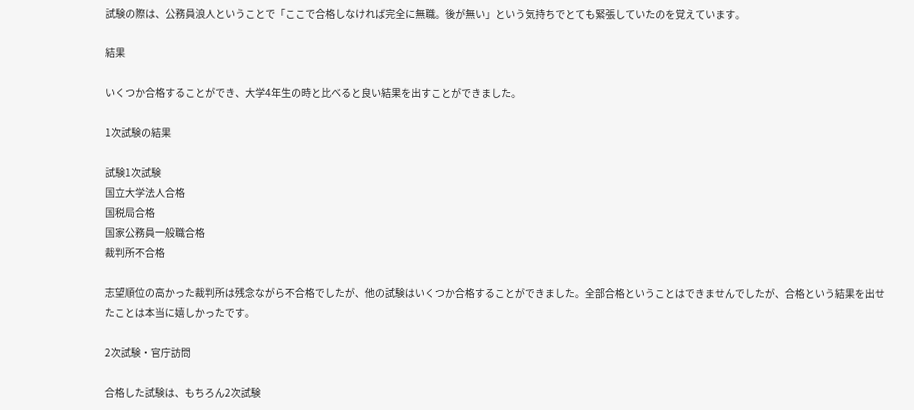試験の際は、公務員浪人ということで「ここで合格しなければ完全に無職。後が無い」という気持ちでとても緊張していたのを覚えています。

結果

いくつか合格することができ、大学4年生の時と比べると良い結果を出すことができました。

1次試験の結果

試験1次試験
国立大学法人合格
国税局合格
国家公務員一般職合格
裁判所不合格

志望順位の高かった裁判所は残念ながら不合格でしたが、他の試験はいくつか合格することができました。全部合格ということはできませんでしたが、合格という結果を出せたことは本当に嬉しかったです。

2次試験・官庁訪問

合格した試験は、もちろん2次試験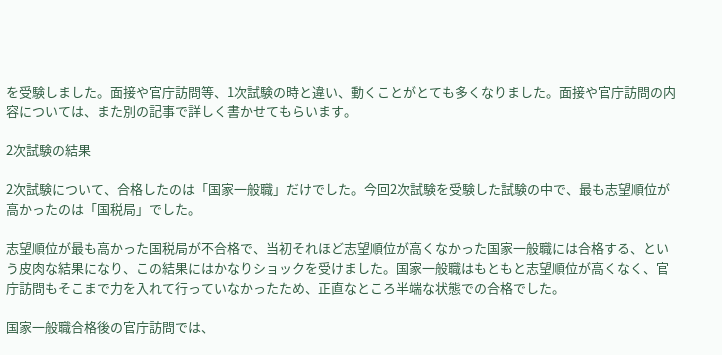を受験しました。面接や官庁訪問等、1次試験の時と違い、動くことがとても多くなりました。面接や官庁訪問の内容については、また別の記事で詳しく書かせてもらいます。

2次試験の結果

2次試験について、合格したのは「国家一般職」だけでした。今回2次試験を受験した試験の中で、最も志望順位が高かったのは「国税局」でした。

志望順位が最も高かった国税局が不合格で、当初それほど志望順位が高くなかった国家一般職には合格する、という皮肉な結果になり、この結果にはかなりショックを受けました。国家一般職はもともと志望順位が高くなく、官庁訪問もそこまで力を入れて行っていなかったため、正直なところ半端な状態での合格でした。

国家一般職合格後の官庁訪問では、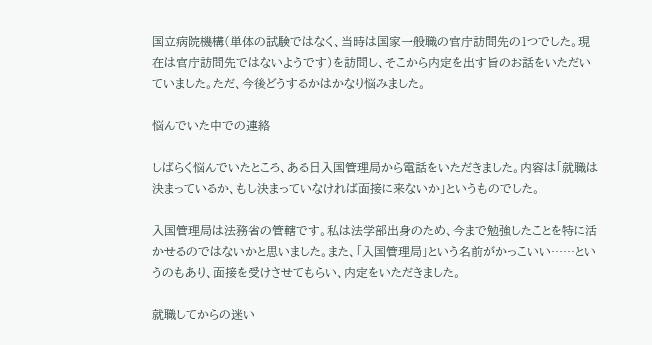国立病院機構(単体の試験ではなく、当時は国家一般職の官庁訪問先の1つでした。現在は官庁訪問先ではないようです)を訪問し、そこから内定を出す旨のお話をいただいていました。ただ、今後どうするかはかなり悩みました。

悩んでいた中での連絡

しばらく悩んでいたところ、ある日入国管理局から電話をいただきました。内容は「就職は決まっているか、もし決まっていなければ面接に来ないか」というものでした。

入国管理局は法務省の管轄です。私は法学部出身のため、今まで勉強したことを特に活かせるのではないかと思いました。また、「入国管理局」という名前がかっこいい……というのもあり、面接を受けさせてもらい、内定をいただきました。

就職してからの迷い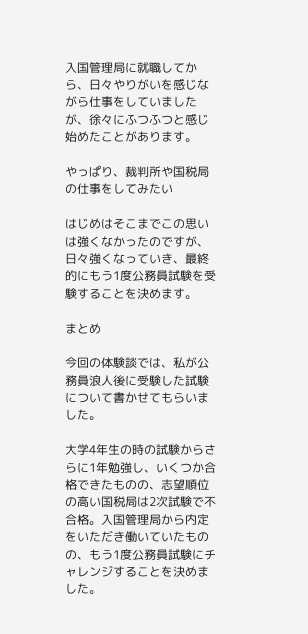入国管理局に就職してから、日々やりがいを感じながら仕事をしていましたが、徐々にふつふつと感じ始めたことがあります。

やっぱり、裁判所や国税局の仕事をしてみたい

はじめはそこまでこの思いは強くなかったのですが、日々強くなっていき、最終的にもう1度公務員試験を受験することを決めます。

まとめ

今回の体験談では、私が公務員浪人後に受験した試験について書かせてもらいました。

大学4年生の時の試験からさらに1年勉強し、いくつか合格できたものの、志望順位の高い国税局は2次試験で不合格。入国管理局から内定をいただき働いていたものの、もう1度公務員試験にチャレンジすることを決めました。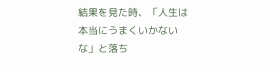結果を見た時、「人生は本当にうまくいかないな」と落ち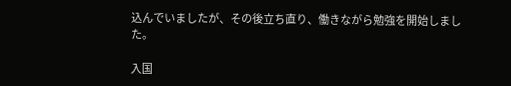込んでいましたが、その後立ち直り、働きながら勉強を開始しました。

入国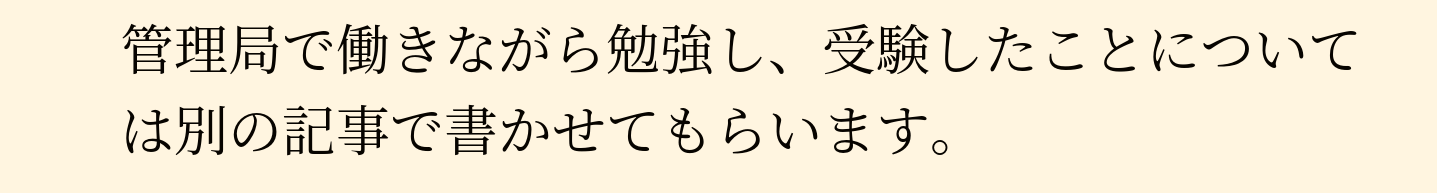管理局で働きながら勉強し、受験したことについては別の記事で書かせてもらいます。